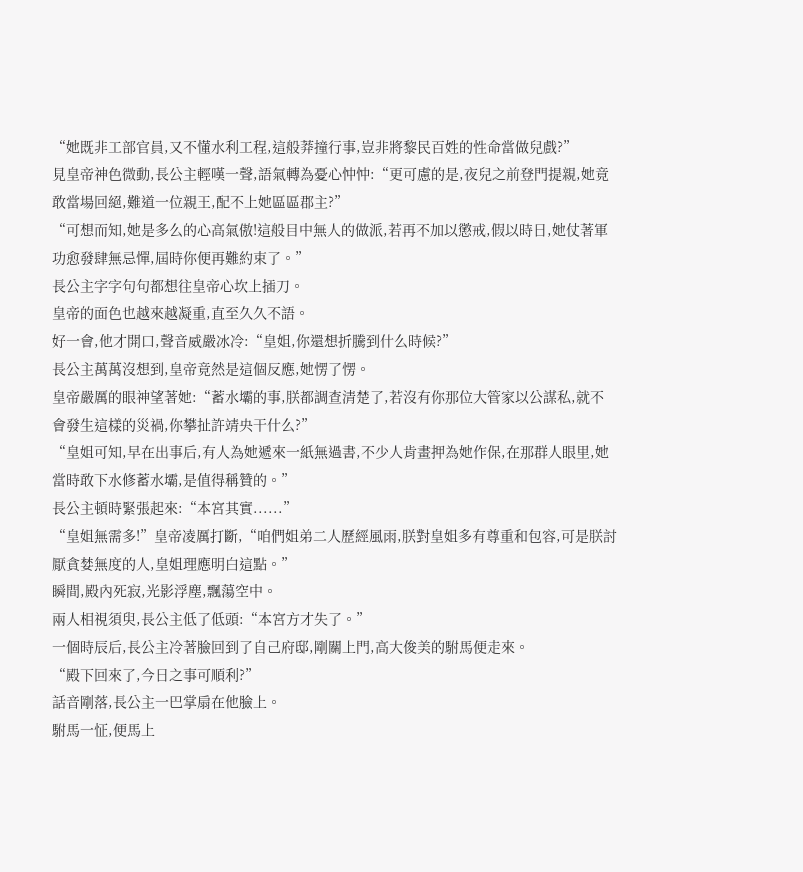“她既非工部官員,又不懂水利工程,這般莽撞行事,豈非將黎民百姓的性命當做兒戲?”
見皇帝神色微動,長公主輕嘆一聲,語氣轉為憂心忡忡:“更可慮的是,夜兒之前登門提親,她竟敢當場回絕,難道一位親王,配不上她區區郡主?”
“可想而知,她是多么的心高氣傲!這般目中無人的做派,若再不加以懲戒,假以時日,她仗著軍功愈發肆無忌憚,屆時你便再難約束了。”
長公主字字句句都想往皇帝心坎上插刀。
皇帝的面色也越來越凝重,直至久久不語。
好一會,他才開口,聲音威嚴冰冷:“皇姐,你還想折騰到什么時候?”
長公主萬萬沒想到,皇帝竟然是這個反應,她愣了愣。
皇帝嚴厲的眼神望著她:“蓄水壩的事,朕都調查清楚了,若沒有你那位大管家以公謀私,就不會發生這樣的災禍,你攀扯許靖央干什么?”
“皇姐可知,早在出事后,有人為她遞來一紙無過書,不少人肯畫押為她作保,在那群人眼里,她當時敢下水修蓄水壩,是值得稱贊的。”
長公主頓時緊張起來:“本宮其實......”
“皇姐無需多!”皇帝凌厲打斷,“咱們姐弟二人歷經風雨,朕對皇姐多有尊重和包容,可是朕討厭貪婪無度的人,皇姐理應明白這點。”
瞬間,殿內死寂,光影浮塵,飄蕩空中。
兩人相視須臾,長公主低了低頭:“本宮方才失了。”
一個時辰后,長公主冷著臉回到了自己府邸,剛關上門,高大俊美的駙馬便走來。
“殿下回來了,今日之事可順利?”
話音剛落,長公主一巴掌扇在他臉上。
駙馬一怔,便馬上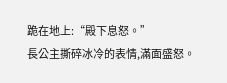跪在地上:“殿下息怒。”
長公主撕碎冰冷的表情,滿面盛怒。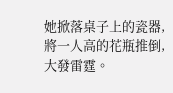她掀落桌子上的瓷器,將一人高的花瓶推倒,大發雷霆。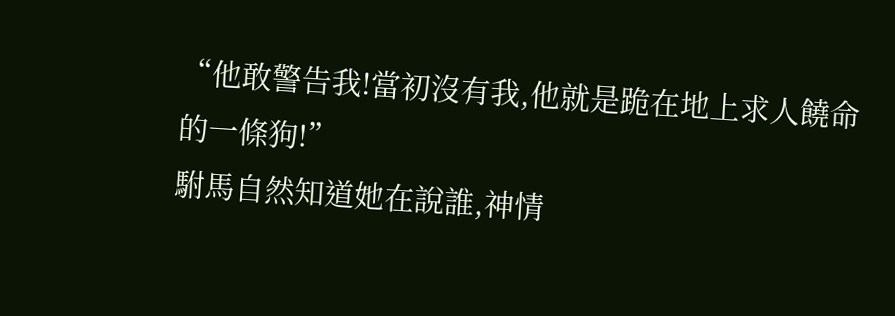“他敢警告我!當初沒有我,他就是跪在地上求人饒命的一條狗!”
駙馬自然知道她在說誰,神情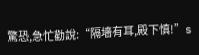驚恐,急忙勸說:“隔墻有耳,殿下慎!”s